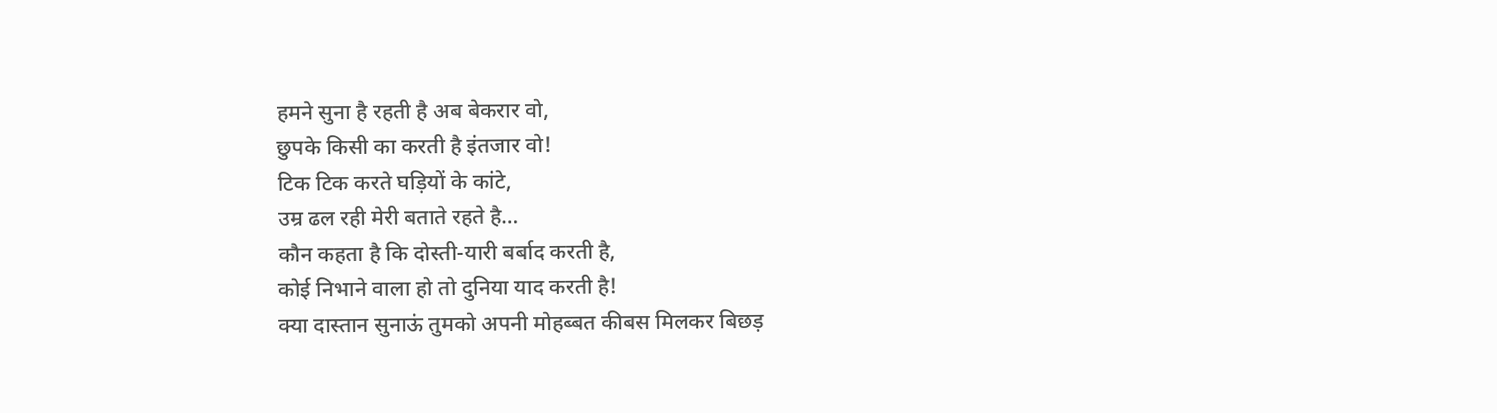हमने सुना है रहती है अब बेकरार वो,
छुपके किसी का करती है इंतजार वो!
टिक टिक करते घड़ियों के कांटे,
उम्र ढल रही मेरी बताते रहते है…
कौन कहता है कि दोस्ती-यारी बर्बाद करती है,
कोई निभाने वाला हो तो दुनिया याद करती है!
क्या दास्तान सुनाऊं तुमको अपनी मोहब्बत कीबस मिलकर बिछड़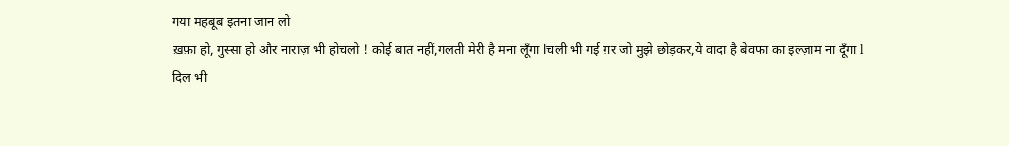गया महबूब इतना जान लो
ख़फ़ा हो, गुस्सा हो और नाराज़ भी होचलो ! कोई बात नहीं,गलती मेरी है मना लूँगा lचली भी गई ग़र जो मुझे छोड़कर,ये वादा है बेवफा का इल्ज़ाम ना दूँगा l
दिल भी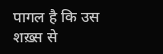पागल है कि उस शख़्स से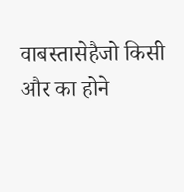वाबस्तासेहैजो किसी और का होने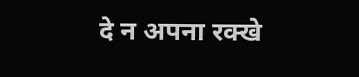दे न अपना रक्खे